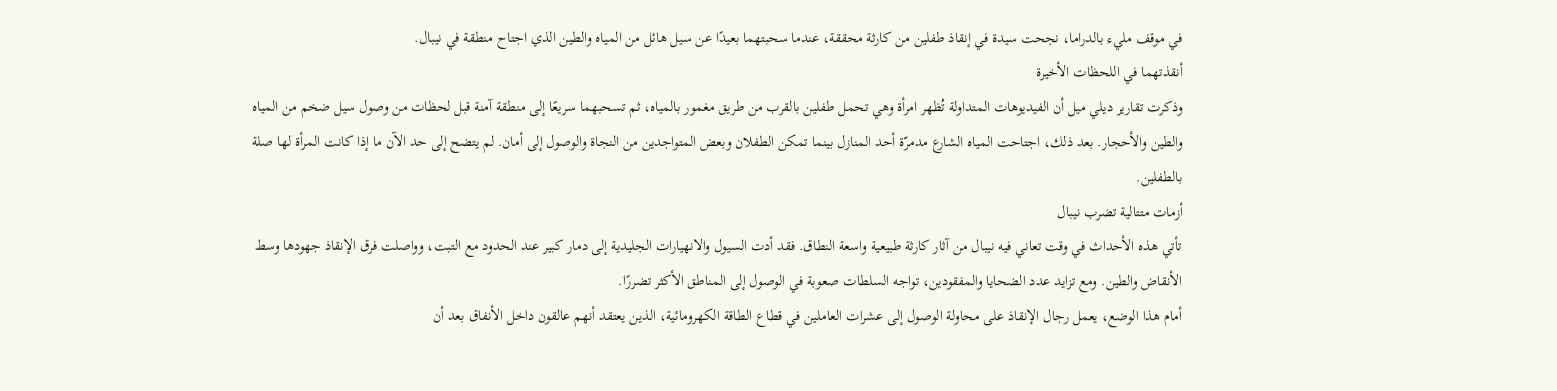في موقف مليء بالدراما، نجحت سيدة في إنقاذ طفلين من كارثة محققة، عندما سحبتهما بعيدًا عن سيل هائل من المياه والطين الذي اجتاح منطقة في نيبال.
أنقذتهما في اللحظات الأخيرة
وذكرت تقارير ديلي ميل أن الفيديوهات المتداولة تُظهر امرأة وهي تحمل طفلين بالقرب من طريق مغمور بالمياه، ثم تسحبهما سريعًا إلى منطقة آمنة قبل لحظات من وصول سيل ضخم من المياه والطين والأحجار. بعد ذلك، اجتاحت المياه الشارع مدمرّة أحد المنازل بينما تمكن الطفلان وبعض المتواجدين من النجاة والوصول إلى أمان. لم يتضح إلى حد الآن ما إذا كانت المرأة لها صلة بالطفلين.
أزمات متتالية تضرب نيبال
تأتي هذه الأحداث في وقت تعاني فيه نيبال من آثار كارثة طبيعية واسعة النطاق. فقد أدت السيول والانهيارات الجليدية إلى دمار كبير عند الحدود مع التبت، وواصلت فرق الإنقاذ جهودها وسط الأنقاض والطين. ومع تزايد عدد الضحايا والمفقودين، تواجه السلطات صعوبة في الوصول إلى المناطق الأكثر تضررًا.
أمام هذا الوضع، يعمل رجال الإنقاذ على محاولة الوصول إلى عشرات العاملين في قطاع الطاقة الكهرومائية، الذين يعتقد أنهم عالقون داخل الأنفاق بعد أن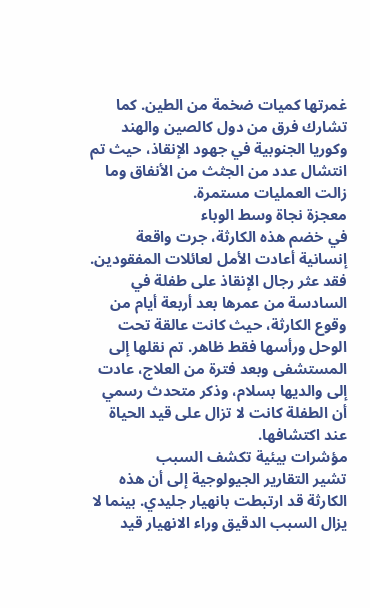غمرتها كميات ضخمة من الطين. كما تشارك فرق من دول كالصين والهند وكوريا الجنوبية في جهود الإنقاذ، حيث تم انتشال عدد من الجثث من الأنفاق وما زالت العمليات مستمرة.
معجزة نجاة وسط الوباء
في خضم هذه الكارثة، جرت واقعة إنسانية أعادت الأمل لعائلات المفقودين. فقد عثر رجال الإنقاذ على طفلة في السادسة من عمرها بعد أربعة أيام من وقوع الكارثة، حيث كانت عالقة تحت الوحل ورأسها فقط ظاهر. تم نقلها إلى المستشفى وبعد فترة من العلاج، عادت إلى والديها بسلام، وذكر متحدث رسمي أن الطفلة كانت لا تزال على قيد الحياة عند اكتشافها.
مؤشرات بيئية تكشف السبب
تشير التقارير الجيولوجية إلى أن هذه الكارثة قد ارتبطت بانهيار جليدي. بينما لا يزال السبب الدقيق وراء الانهيار قيد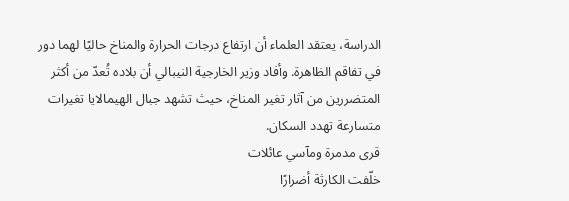الدراسة، يعتقد العلماء أن ارتفاع درجات الحرارة والمناخ حاليًا لهما دور في تفاقم الظاهرة. وأفاد وزير الخارجية النيبالي أن بلاده تُعدّ من أكثر المتضررين من آثار تغير المناخ، حيث تشهد جبال الهيمالايا تغيرات متسارعة تهدد السكان.
قرى مدمرة ومآسي عائلات
خلّفت الكارثة أضرارًا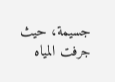جسيمة، حيث جرفت المياه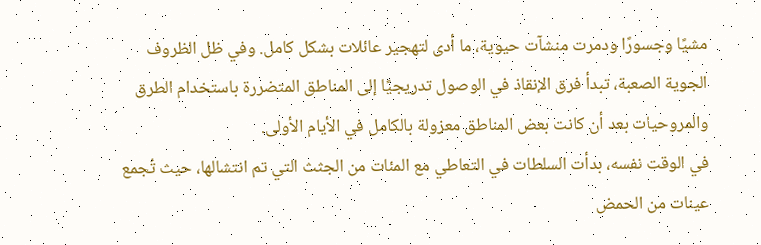مشيًا وجسورًا ودمرت منشآت حيوية، ما أدى لتهجير عائلات بشكل كامل. وفي ظل الظروف الجوية الصعبة، تبدأ فرق الإنقاذ في الوصول تدريجيًا إلى المناطق المتضررة باستخدام الطرق والمروحيات بعد أن كانت بعض المناطق معزولة بالكامل في الأيام الأولى.
في الوقت نفسه، بدأت السلطات في التعاطي مع المئات من الجثث التي تم انتشالها، حيث تُجمع عينات من الحمض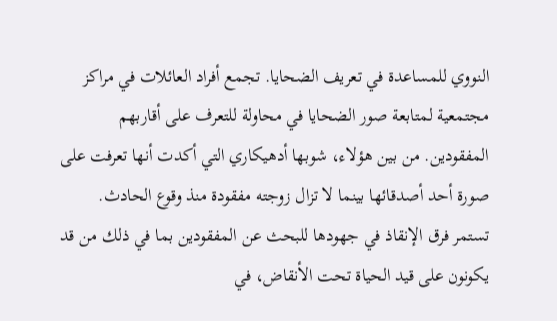النووي للمساعدة في تعريف الضحايا. تجمع أفراد العائلات في مراكز مجتمعية لمتابعة صور الضحايا في محاولة للتعرف على أقاربهم المفقودين. من بين هؤلاء، شوبها أدهيكاري التي أكدت أنها تعرفت على صورة أحد أصدقائها بينما لا تزال زوجته مفقودة منذ وقوع الحادث.
تستمر فرق الإنقاذ في جهودها للبحث عن المفقودين بما في ذلك من قد يكونون على قيد الحياة تحت الأنقاض، في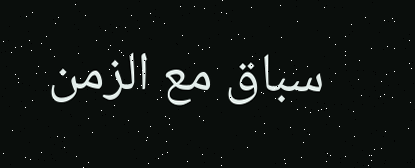سباق مع الزمن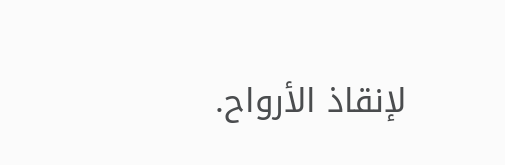لإنقاذ الأرواح.